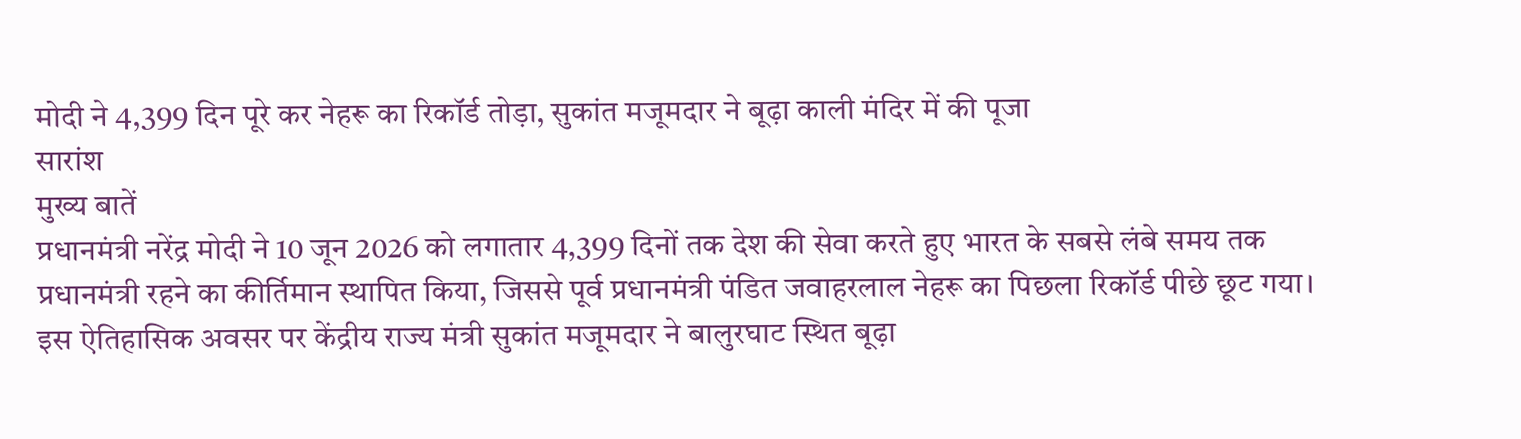मोदी ने 4,399 दिन पूरे कर नेहरू का रिकॉर्ड तोड़ा, सुकांत मजूमदार ने बूढ़ा काली मंदिर में की पूजा
सारांश
मुख्य बातें
प्रधानमंत्री नरेंद्र मोदी ने 10 जून 2026 को लगातार 4,399 दिनों तक देश की सेवा करते हुए भारत के सबसे लंबे समय तक प्रधानमंत्री रहने का कीर्तिमान स्थापित किया, जिससे पूर्व प्रधानमंत्री पंडित जवाहरलाल नेहरू का पिछला रिकॉर्ड पीछे छूट गया। इस ऐतिहासिक अवसर पर केंद्रीय राज्य मंत्री सुकांत मजूमदार ने बालुरघाट स्थित बूढ़ा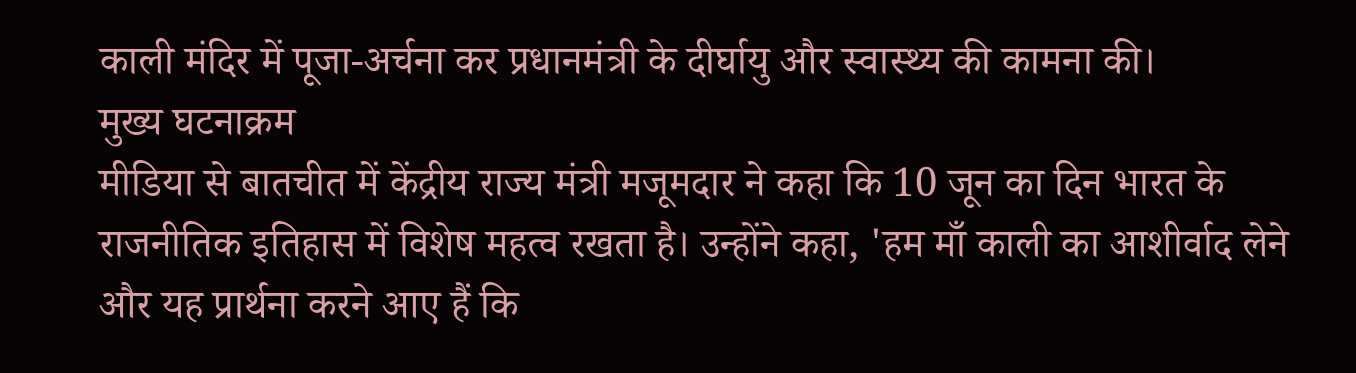काली मंदिर में पूजा-अर्चना कर प्रधानमंत्री के दीर्घायु और स्वास्थ्य की कामना की।
मुख्य घटनाक्रम
मीडिया से बातचीत में केंद्रीय राज्य मंत्री मजूमदार ने कहा कि 10 जून का दिन भारत के राजनीतिक इतिहास में विशेष महत्व रखता है। उन्होंने कहा, 'हम माँ काली का आशीर्वाद लेने और यह प्रार्थना करने आए हैं कि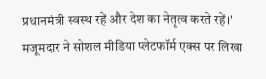प्रधानमंत्री स्वस्थ रहें और देश का नेतृत्व करते रहें।' मजूमदार ने सोशल मीडिया प्लेटफॉर्म एक्स पर लिखा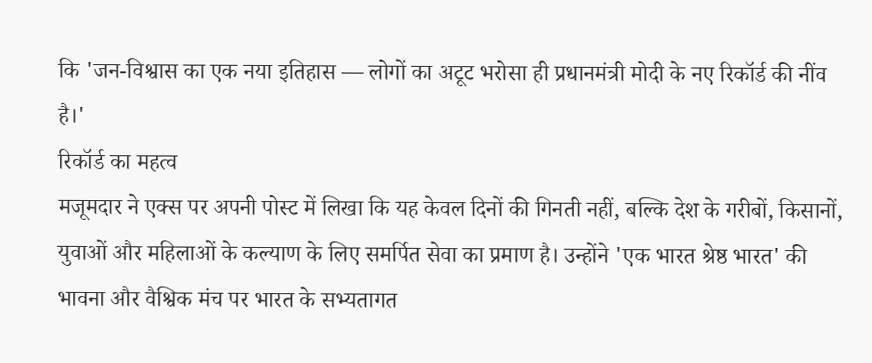कि 'जन-विश्वास का एक नया इतिहास — लोगों का अटूट भरोसा ही प्रधानमंत्री मोदी के नए रिकॉर्ड की नींव है।'
रिकॉर्ड का महत्व
मजूमदार ने एक्स पर अपनी पोस्ट में लिखा कि यह केवल दिनों की गिनती नहीं, बल्कि देश के गरीबों, किसानों, युवाओं और महिलाओं के कल्याण के लिए समर्पित सेवा का प्रमाण है। उन्होंने 'एक भारत श्रेष्ठ भारत' की भावना और वैश्विक मंच पर भारत के सभ्यतागत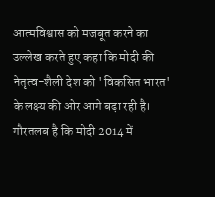आत्मविश्वास को मजबूत करने का उल्लेख करते हुए कहा कि मोदी की नेतृत्व-शैली देश को 'विकसित भारत' के लक्ष्य की ओर आगे बढ़ा रही है। गौरतलब है कि मोदी 2014 में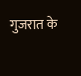गुजरात के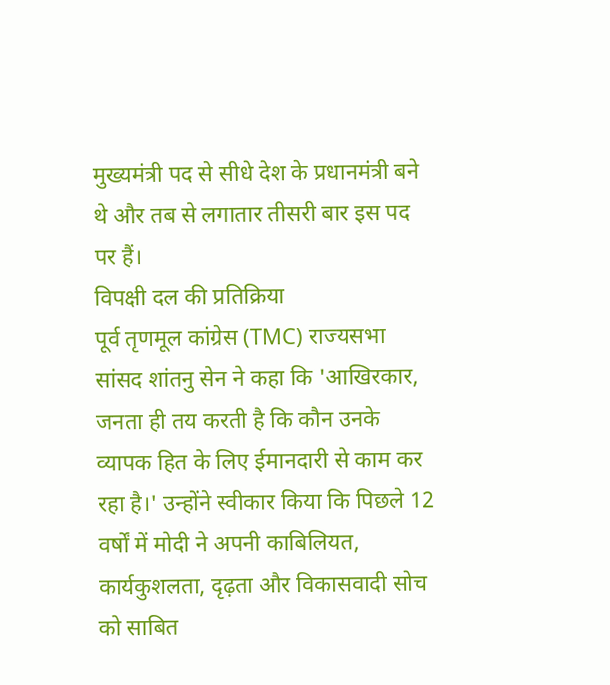मुख्यमंत्री पद से सीधे देश के प्रधानमंत्री बने थे और तब से लगातार तीसरी बार इस पद पर हैं।
विपक्षी दल की प्रतिक्रिया
पूर्व तृणमूल कांग्रेस (TMC) राज्यसभा सांसद शांतनु सेन ने कहा कि 'आखिरकार, जनता ही तय करती है कि कौन उनके व्यापक हित के लिए ईमानदारी से काम कर रहा है।' उन्होंने स्वीकार किया कि पिछले 12 वर्षों में मोदी ने अपनी काबिलियत, कार्यकुशलता, दृढ़ता और विकासवादी सोच को साबित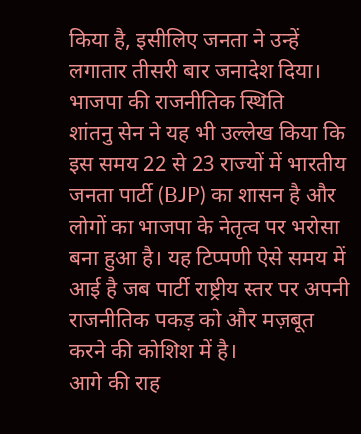किया है, इसीलिए जनता ने उन्हें लगातार तीसरी बार जनादेश दिया।
भाजपा की राजनीतिक स्थिति
शांतनु सेन ने यह भी उल्लेख किया कि इस समय 22 से 23 राज्यों में भारतीय जनता पार्टी (BJP) का शासन है और लोगों का भाजपा के नेतृत्व पर भरोसा बना हुआ है। यह टिप्पणी ऐसे समय में आई है जब पार्टी राष्ट्रीय स्तर पर अपनी राजनीतिक पकड़ को और मज़बूत करने की कोशिश में है।
आगे की राह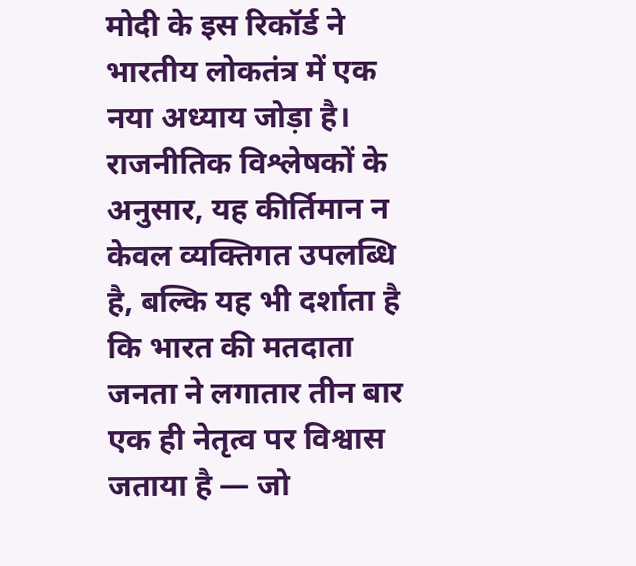मोदी के इस रिकॉर्ड ने भारतीय लोकतंत्र में एक नया अध्याय जोड़ा है। राजनीतिक विश्लेषकों के अनुसार, यह कीर्तिमान न केवल व्यक्तिगत उपलब्धि है, बल्कि यह भी दर्शाता है कि भारत की मतदाता जनता ने लगातार तीन बार एक ही नेतृत्व पर विश्वास जताया है — जो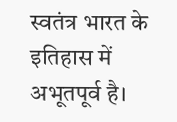स्वतंत्र भारत के इतिहास में अभूतपूर्व है।